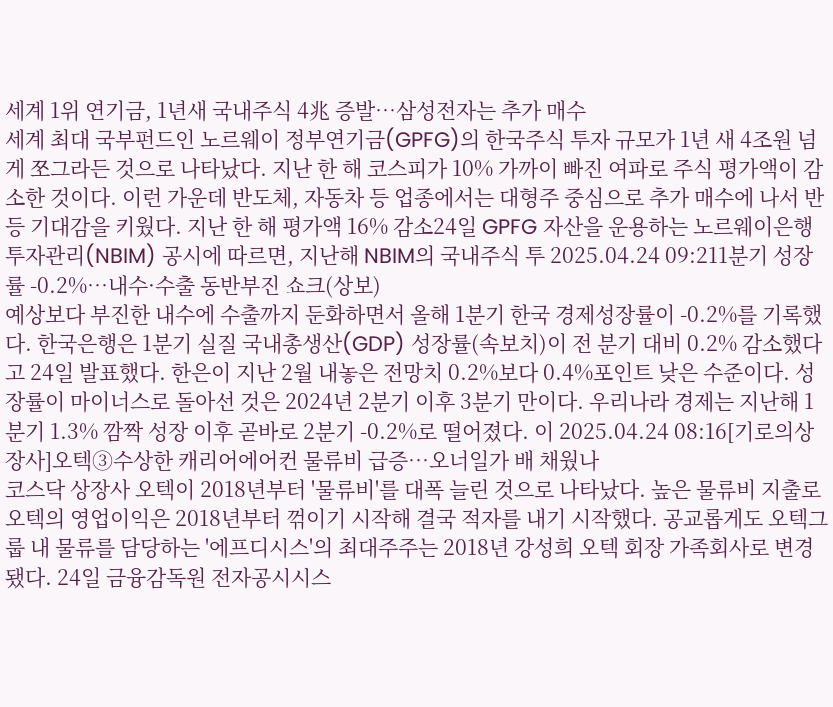세계 1위 연기금, 1년새 국내주식 4兆 증발…삼성전자는 추가 매수
세계 최대 국부펀드인 노르웨이 정부연기금(GPFG)의 한국주식 투자 규모가 1년 새 4조원 넘게 쪼그라든 것으로 나타났다. 지난 한 해 코스피가 10% 가까이 빠진 여파로 주식 평가액이 감소한 것이다. 이런 가운데 반도체, 자동차 등 업종에서는 대형주 중심으로 추가 매수에 나서 반등 기대감을 키웠다. 지난 한 해 평가액 16% 감소24일 GPFG 자산을 운용하는 노르웨이은행투자관리(NBIM) 공시에 따르면, 지난해 NBIM의 국내주식 투 2025.04.24 09:211분기 성장률 -0.2%…내수·수출 동반부진 쇼크(상보)
예상보다 부진한 내수에 수출까지 둔화하면서 올해 1분기 한국 경제성장률이 -0.2%를 기록했다. 한국은행은 1분기 실질 국내총생산(GDP) 성장률(속보치)이 전 분기 대비 0.2% 감소했다고 24일 발표했다. 한은이 지난 2월 내놓은 전망치 0.2%보다 0.4%포인트 낮은 수준이다. 성장률이 마이너스로 돌아선 것은 2024년 2분기 이후 3분기 만이다. 우리나라 경제는 지난해 1분기 1.3% 깜짝 성장 이후 곧바로 2분기 -0.2%로 떨어졌다. 이 2025.04.24 08:16[기로의상장사]오텍③수상한 캐리어에어컨 물류비 급증…오너일가 배 채웠나
코스닥 상장사 오텍이 2018년부터 '물류비'를 대폭 늘린 것으로 나타났다. 높은 물류비 지출로 오텍의 영업이익은 2018년부터 꺾이기 시작해 결국 적자를 내기 시작했다. 공교롭게도 오텍그룹 내 물류를 담당하는 '에프디시스'의 최대주주는 2018년 강성희 오텍 회장 가족회사로 변경됐다. 24일 금융감독원 전자공시시스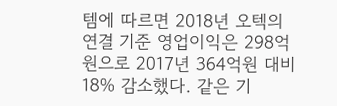템에 따르면 2018년 오텍의 연결 기준 영업이익은 298억원으로 2017년 364억원 대비 18% 감소했다. 같은 기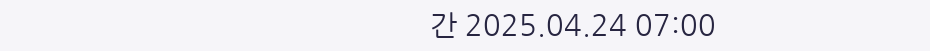간 2025.04.24 07:00